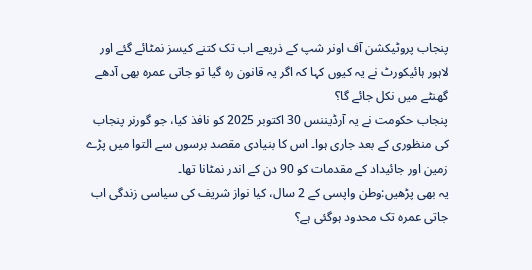پنجاب پروٹیکشن آف اونر شپ کے ذریعے اب تک کتنے کیسز نمٹائے گئے اور لاہور ہائیکورٹ نے یہ کیوں کہا کہ اگر یہ قانون رہ گیا تو جاتی عمرہ بھی آدھے گھنٹے میں نکل جائے گا؟
پنجاب حکومت نے یہ آرڈیننس 30 اکتوبر 2025 کو نافذ کیا، جو گورنر پنجاب کی منظوری کے بعد جاری ہوا۔ اس کا بنیادی مقصد برسوں سے التوا میں پڑے زمین اور جائیداد کے مقدمات کو 90 دن کے اندر نمٹانا تھا۔
یہ بھی پڑھیں:وطن واپسی کے 2 سال، کیا نواز شریف کی سیاسی زندگی اب جاتی عمرہ تک محدود ہوگئی ہے؟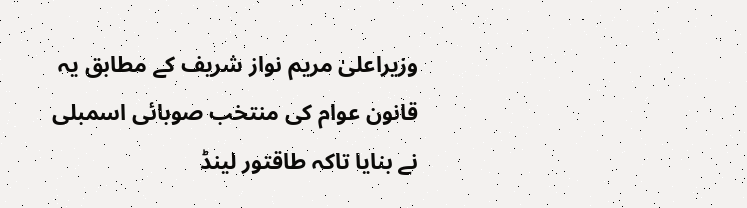وزیراعلیٰ مریم نواز شریف کے مطابق یہ قانون عوام کی منتخب صوبائی اسمبلی نے بنایا تاکہ طاقتور لینڈ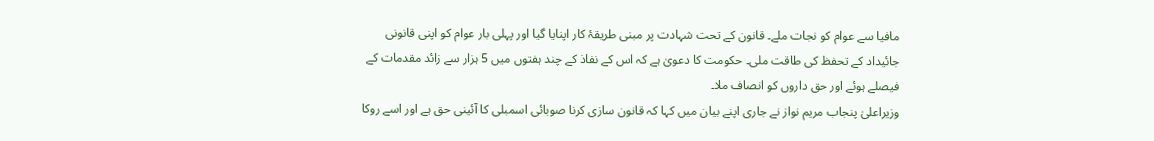مافیا سے عوام کو نجات ملے۔ قانون کے تحت شہادت پر مبنی طریقۂ کار اپنایا گیا اور پہلی بار عوام کو اپنی قانونی جائیداد کے تحفظ کی طاقت ملی۔ حکومت کا دعویٰ ہے کہ اس کے نفاذ کے چند ہفتوں میں 5 ہزار سے زائد مقدمات کے فیصلے ہوئے اور حق داروں کو انصاف ملا۔
وزیراعلیٰ پنجاب مریم نواز نے جاری اپنے بیان میں کہا کہ قانون سازی کرنا صوبائی اسمبلی کا آئینی حق ہے اور اسے روکا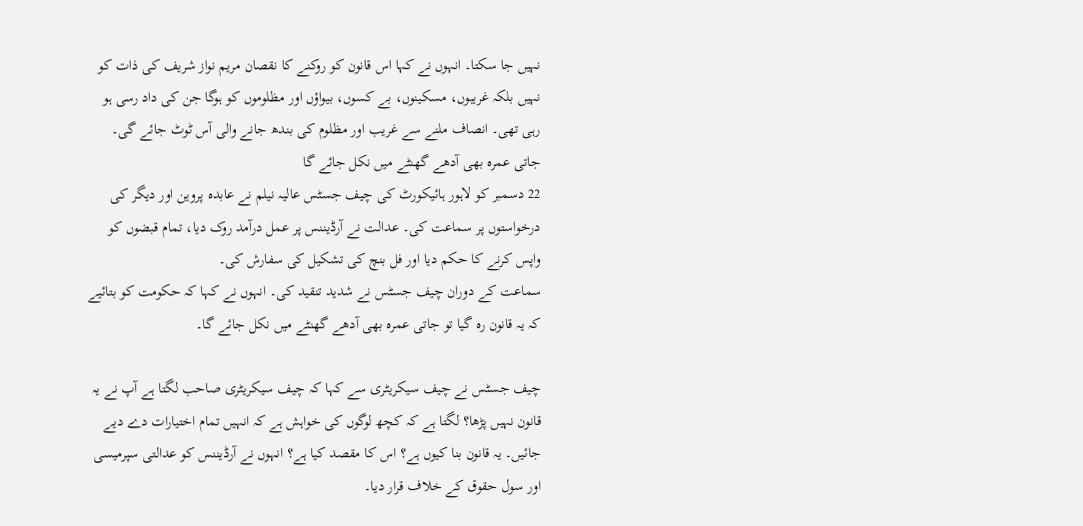نہیں جا سکتا۔ انہوں نے کہا اس قانون کو روکنے کا نقصان مریم نواز شریف کی ذات کو نہیں بلکہ غریبوں، مسکینوں، بے کسوں، بیواؤں اور مظلوموں کو ہوگا جن کی داد رسی ہو رہی تھی۔ انصاف ملنے سے غریب اور مظلوم کی بندھ جانے والی آس ٹوٹ جائے گی۔
جاتی عمرہ بھی آدھے گھنٹے میں نکل جائے گا
22 دسمبر کو لاہور ہائیکورٹ کی چیف جسٹس عالیہ نیلم نے عابدہ پروین اور دیگر کی درخواستوں پر سماعت کی۔ عدالت نے آرڈیننس پر عمل درآمد روک دیا، تمام قبضوں کو واپس کرنے کا حکم دیا اور فل بنچ کی تشکیل کی سفارش کی۔
سماعت کے دوران چیف جسٹس نے شدید تنقید کی۔ انہوں نے کہا کہ حکومت کو بتائیے کہ یہ قانون رہ گیا تو جاتی عمرہ بھی آدھے گھنٹے میں نکل جائے گا۔

چیف جسٹس نے چیف سیکریٹری سے کہا کہ چیف سیکریٹری صاحب لگتا ہے آپ نے یہ قانون نہیں پڑھا؟ لگتا ہے کہ کچھ لوگوں کی خواہش ہے کہ انہیں تمام اختیارات دے دیے جائیں۔ یہ قانون بنا کیوں ہے؟ اس کا مقصد کیا ہے؟ انہوں نے آرڈیننس کو عدالتی سپرمیسی اور سول حقوق کے خلاف قرار دیا۔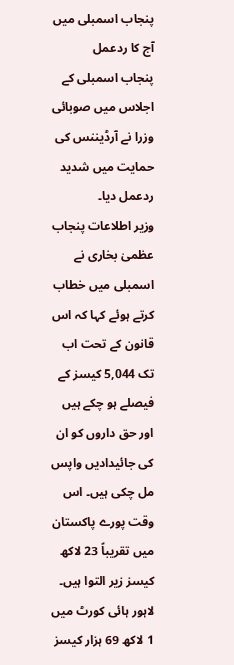پنجاب اسمبلی میں آج کا ردعمل
پنجاب اسمبلی کے اجلاس میں صوبائی وزرا نے آرڈیننس کی حمایت میں شدید ردعمل دیا۔
وزیر اطلاعات پنجاب عظمیٰ بخاری نے اسمبلی میں خطاب کرتے ہوئے کہا کہ اس قانون کے تحت اب تک 5,044 کیسز کے فیصلے ہو چکے ہیں اور حق داروں کو ان کی جائیدادیں واپس مل چکی ہیں۔ اس وقت پورے پاکستان میں تقریباً 23 لاکھ کیسز زیر التوا ہیں۔ لاہور ہائی کورٹ میں 1 لاکھ 69 ہزار کیسز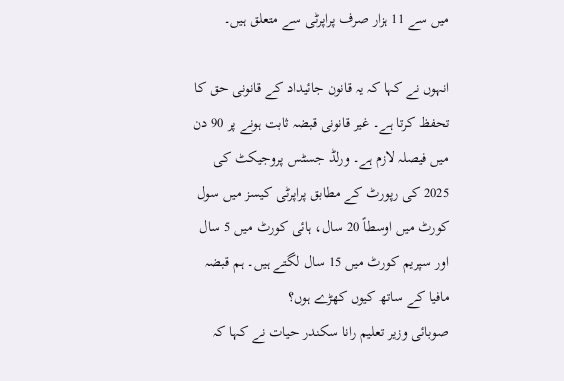میں سے 11 ہزار صرف پراپرٹی سے متعلق ہیں۔

انہوں نے کہا کہ یہ قانون جائیداد کے قانونی حق کا تحفظ کرتا ہے۔ غیر قانونی قبضہ ثابت ہونے پر 90 دن میں فیصلہ لازم ہے۔ ورلڈ جسٹس پروجیکٹ کی 2025 کی رپورٹ کے مطابق پراپرٹی کیسز میں سول کورٹ میں اوسطاً 20 سال، ہائی کورٹ میں 5 سال اور سپریم کورٹ میں 15 سال لگتے ہیں۔ ہم قبضہ مافیا کے ساتھ کیوں کھڑے ہوں؟
صوبائی وزیر تعلیم رانا سکندر حیات نے کہا کہ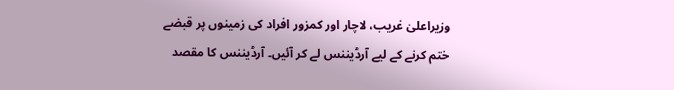وزیراعلیٰ غریب، لاچار اور کمزور افراد کی زمینوں پر قبضے ختم کرنے کے لیے آرڈیننس لے کر آئیں۔ آرڈیننس کا مقصد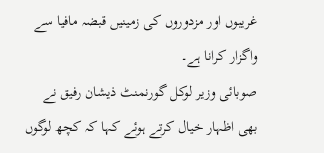غریبوں اور مزدوروں کی زمینیں قبضہ مافیا سے واگزار کرانا ہے۔
صوبائی وزیر لوکل گورنمنٹ ذیشان رفیق نے بھی اظہار خیال کرتے ہوئے کہا کہ کچھ لوگوں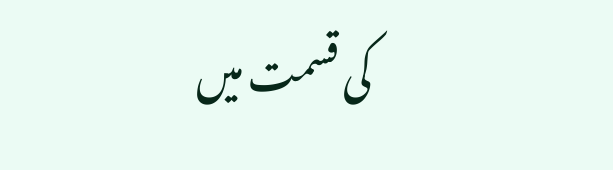کی قسمت میں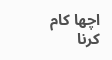اچھا کام کرنا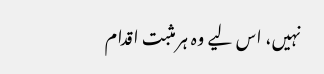نہیں، اس لیے وہ ہر مثبت اقدام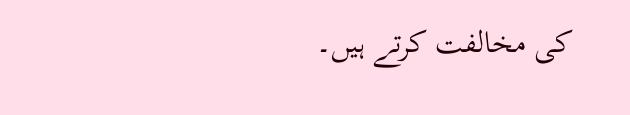کی مخالفت کرتے ہیں۔